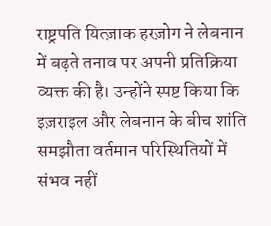राष्ट्रपति यित्ज़ाक हरज़ोग ने लेबनान में बढ़ते तनाव पर अपनी प्रतिक्रिया व्यक्त की है। उन्होंने स्पष्ट किया कि इज़राइल और लेबनान के बीच शांति समझौता वर्तमान परिस्थितियों में संभव नहीं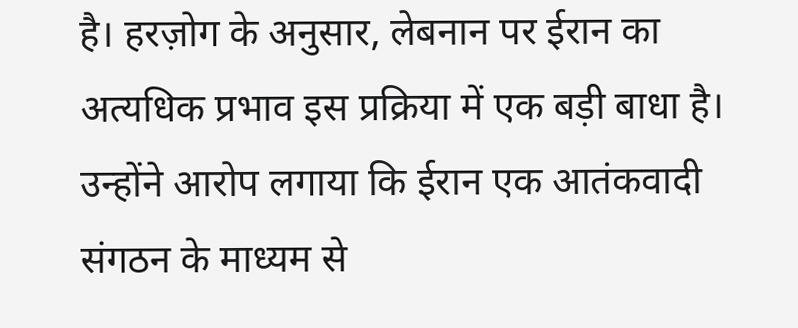है। हरज़ोग के अनुसार, लेबनान पर ईरान का अत्यधिक प्रभाव इस प्रक्रिया में एक बड़ी बाधा है। उन्होंने आरोप लगाया कि ईरान एक आतंकवादी संगठन के माध्यम से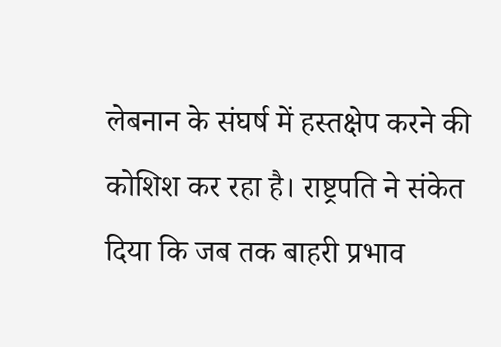लेबनान के संघर्ष में हस्तक्षेप करने की कोशिश कर रहा है। राष्ट्रपति ने संकेत दिया कि जब तक बाहरी प्रभाव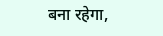बना रहेगा,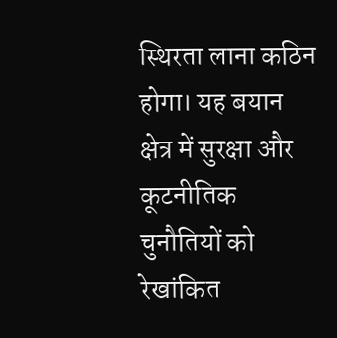स्थिरता लाना कठिन होगा। यह बयान क्षेत्र में सुरक्षा और कूटनीतिक चुनौतियों को रेखांकित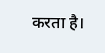करता है।